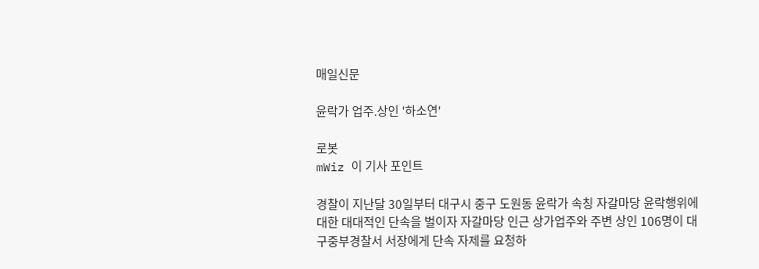매일신문

윤락가 업주.상인 '하소연'

로봇
mWiz 이 기사 포인트

경찰이 지난달 30일부터 대구시 중구 도원동 윤락가 속칭 자갈마당 윤락행위에 대한 대대적인 단속을 벌이자 자갈마당 인근 상가업주와 주변 상인 106명이 대구중부경찰서 서장에게 단속 자제를 요청하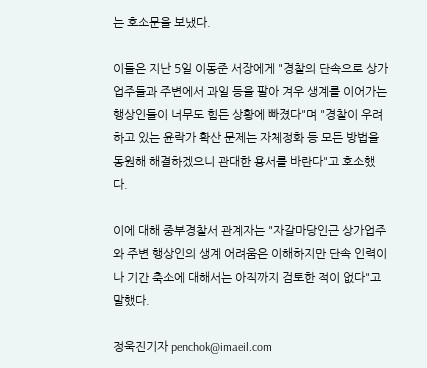는 호소문을 보냈다.

이들은 지난 5일 이동준 서장에게 "경찰의 단속으로 상가업주들과 주변에서 과일 등을 팔아 겨우 생계를 이어가는 행상인들이 너무도 힘든 상황에 빠졌다"며 "경찰이 우려하고 있는 윤락가 확산 문제는 자체정화 등 모든 방법을 동원해 해결하겠으니 관대한 용서를 바란다"고 호소했다.

이에 대해 중부경찰서 관계자는 "자갈마당인근 상가업주와 주변 행상인의 생계 어려움은 이해하지만 단속 인력이나 기간 축소에 대해서는 아직까지 검토한 적이 없다"고 말했다.

정욱진기자 penchok@imaeil.com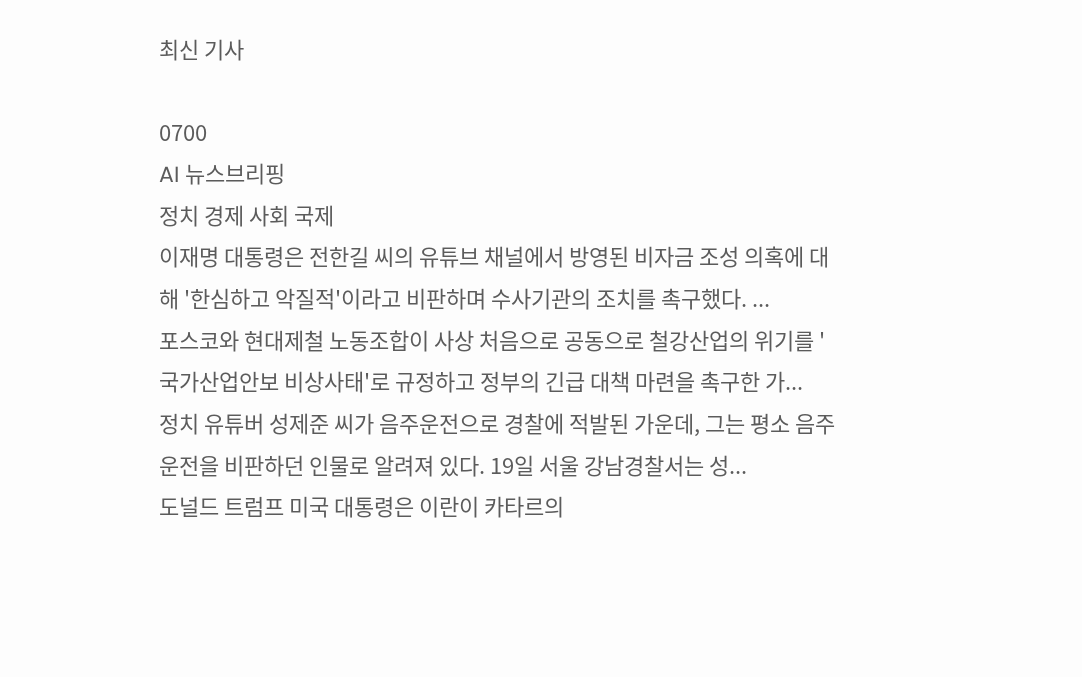최신 기사

0700
AI 뉴스브리핑
정치 경제 사회 국제
이재명 대통령은 전한길 씨의 유튜브 채널에서 방영된 비자금 조성 의혹에 대해 '한심하고 악질적'이라고 비판하며 수사기관의 조치를 촉구했다. ...
포스코와 현대제철 노동조합이 사상 처음으로 공동으로 철강산업의 위기를 '국가산업안보 비상사태'로 규정하고 정부의 긴급 대책 마련을 촉구한 가...
정치 유튜버 성제준 씨가 음주운전으로 경찰에 적발된 가운데, 그는 평소 음주운전을 비판하던 인물로 알려져 있다. 19일 서울 강남경찰서는 성...
도널드 트럼프 미국 대통령은 이란이 카타르의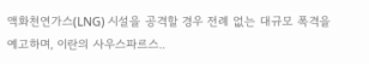액화천연가스(LNG) 시설을 공격할 경우 전례 없는 대규모 폭격을 예고하며, 이란의 사우스파르스..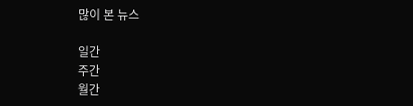많이 본 뉴스

일간
주간
월간